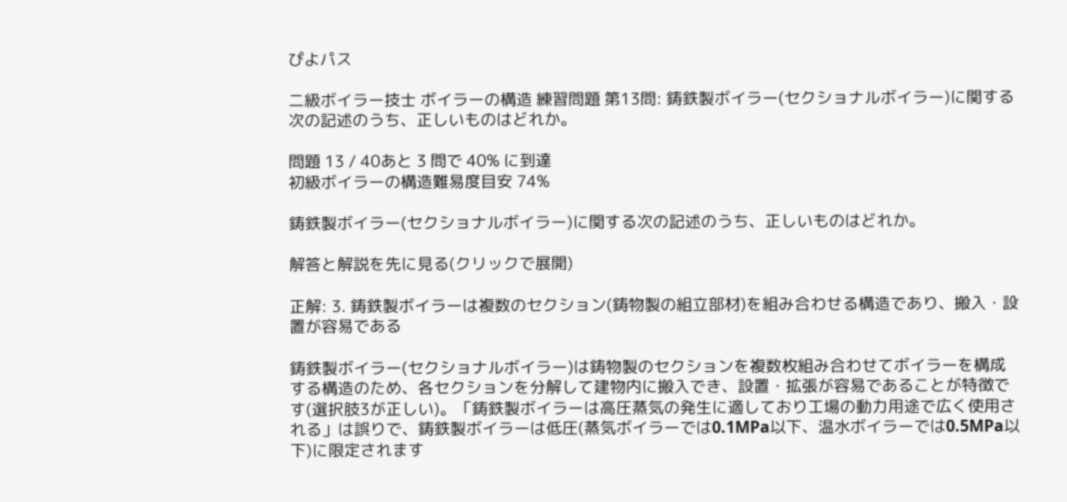ぴよパス

二級ボイラー技士 ボイラーの構造 練習問題 第13問: 鋳鉄製ボイラー(セクショナルボイラー)に関する次の記述のうち、正しいものはどれか。

問題 13 / 40あと 3 問で 40% に到達
初級ボイラーの構造難易度目安 74%

鋳鉄製ボイラー(セクショナルボイラー)に関する次の記述のうち、正しいものはどれか。

解答と解説を先に見る(クリックで展開)

正解: 3. 鋳鉄製ボイラーは複数のセクション(鋳物製の組立部材)を組み合わせる構造であり、搬入・設置が容易である

鋳鉄製ボイラー(セクショナルボイラー)は鋳物製のセクションを複数枚組み合わせてボイラーを構成する構造のため、各セクションを分解して建物内に搬入でき、設置・拡張が容易であることが特徴です(選択肢3が正しい)。「鋳鉄製ボイラーは高圧蒸気の発生に適しており工場の動力用途で広く使用される」は誤りで、鋳鉄製ボイラーは低圧(蒸気ボイラーでは0.1MPa以下、温水ボイラーでは0.5MPa以下)に限定されます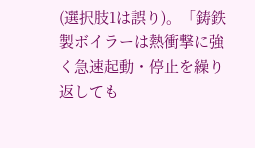(選択肢1は誤り)。「鋳鉄製ボイラーは熱衝撃に強く急速起動・停止を繰り返しても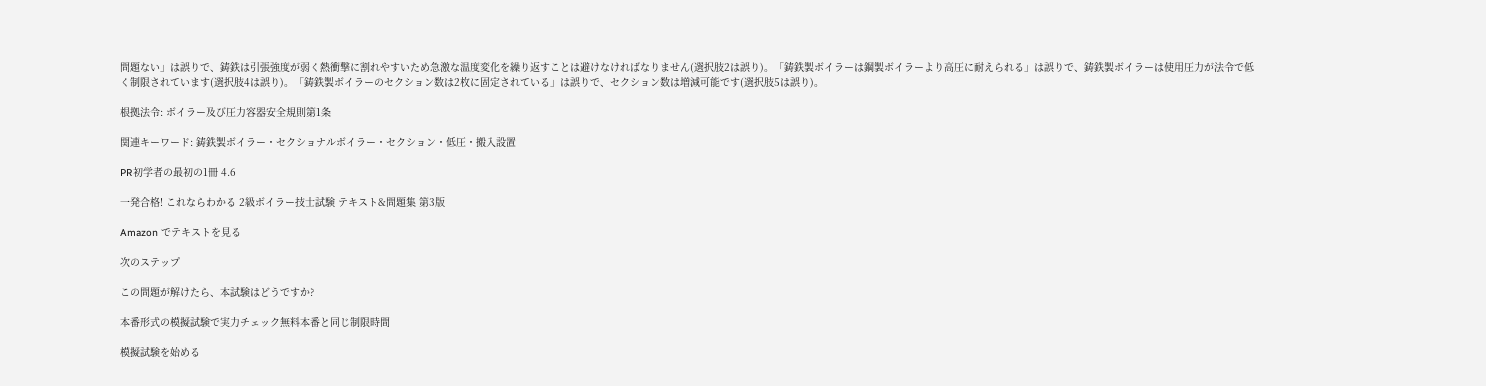問題ない」は誤りで、鋳鉄は引張強度が弱く熱衝撃に割れやすいため急激な温度変化を繰り返すことは避けなければなりません(選択肢2は誤り)。「鋳鉄製ボイラーは鋼製ボイラーより高圧に耐えられる」は誤りで、鋳鉄製ボイラーは使用圧力が法令で低く制限されています(選択肢4は誤り)。「鋳鉄製ボイラーのセクション数は2枚に固定されている」は誤りで、セクション数は増減可能です(選択肢5は誤り)。

根拠法令: ボイラー及び圧力容器安全規則第1条

関連キーワード: 鋳鉄製ボイラー・セクショナルボイラー・セクション・低圧・搬入設置

PR初学者の最初の1冊 4.6

一発合格! これならわかる 2級ボイラー技士試験 テキスト&問題集 第3版

Amazon でテキストを見る

次のステップ

この問題が解けたら、本試験はどうですか?

本番形式の模擬試験で実力チェック無料本番と同じ制限時間

模擬試験を始める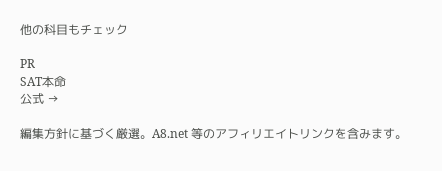他の科目もチェック

PR
SAT本命
公式 →

編集方針に基づく厳選。A8.net 等のアフィリエイトリンクを含みます。